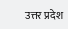उत्तर प्रदेश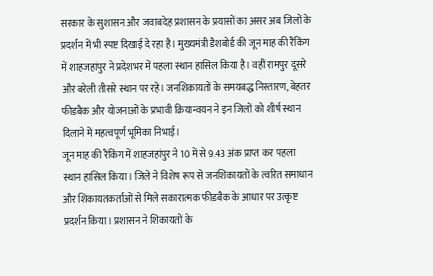सरकार के सुशासन और जवाबदेह प्रशासन के प्रयासों का असर अब जिलों के प्रदर्शन में भी स्पष्ट दिखाई दे रहा है। मुख्यमंत्री डैशबोर्ड की जून माह की रैंकिंग में शाहजहांपुर ने प्रदेशभर में पहला स्थान हासिल किया है। वहीं रामपुर दूसरे और बरेली तीसरे स्थान पर रहे। जनशिकायतों के समयबद्ध निस्तारण, बेहतर फीडबैक और योजनाओं के प्रभावी क्रियान्वयन ने इन जिलों को शीर्ष स्थान दिलाने में महत्वपूर्ण भूमिका निभाई।
जून माह की रैंकिंग में शाहजहांपुर ने 10 में से 9.43 अंक प्राप्त कर पहला स्थान हासिल किया। जिले ने विशेष रूप से जनशिकायतों के त्वरित समाधान और शिकायतकर्ताओं से मिले सकारात्मक फीडबैक के आधार पर उत्कृष्ट प्रदर्शन किया। प्रशासन ने शिकायतों के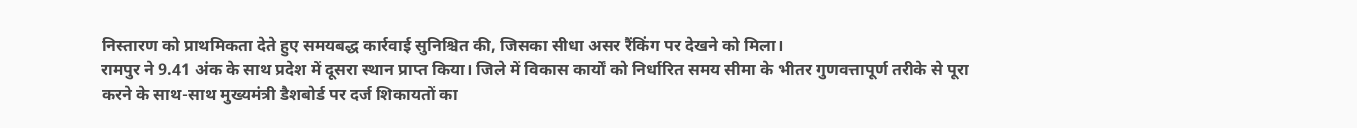निस्तारण को प्राथमिकता देते हुए समयबद्ध कार्रवाई सुनिश्चित की, जिसका सीधा असर रैंकिंग पर देखने को मिला।
रामपुर ने 9.41 अंक के साथ प्रदेश में दूसरा स्थान प्राप्त किया। जिले में विकास कार्यों को निर्धारित समय सीमा के भीतर गुणवत्तापूर्ण तरीके से पूरा करने के साथ-साथ मुख्यमंत्री डैशबोर्ड पर दर्ज शिकायतों का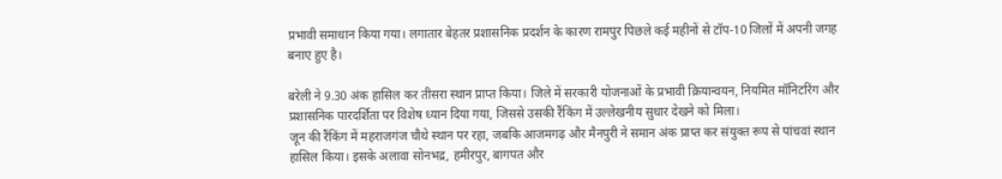प्रभावी समाधान किया गया। लगातार बेहतर प्रशासनिक प्रदर्शन के कारण रामपुर पिछले कई महीनों से टॉप-10 जिलों में अपनी जगह बनाए हुए है।

बरेली ने 9.30 अंक हासिल कर तीसरा स्थान प्राप्त किया। जिले में सरकारी योजनाओं के प्रभावी क्रियान्वयन, नियमित मॉनिटरिंग और प्रशासनिक पारदर्शिता पर विशेष ध्यान दिया गया, जिससे उसकी रैंकिंग में उल्लेखनीय सुधार देखने को मिला।
जून की रैंकिंग में महराजगंज चौथे स्थान पर रहा, जबकि आजमगढ़ और मैनपुरी ने समान अंक प्राप्त कर संयुक्त रूप से पांचवां स्थान हासिल किया। इसके अलावा सोनभद्र, हमीरपुर, बागपत और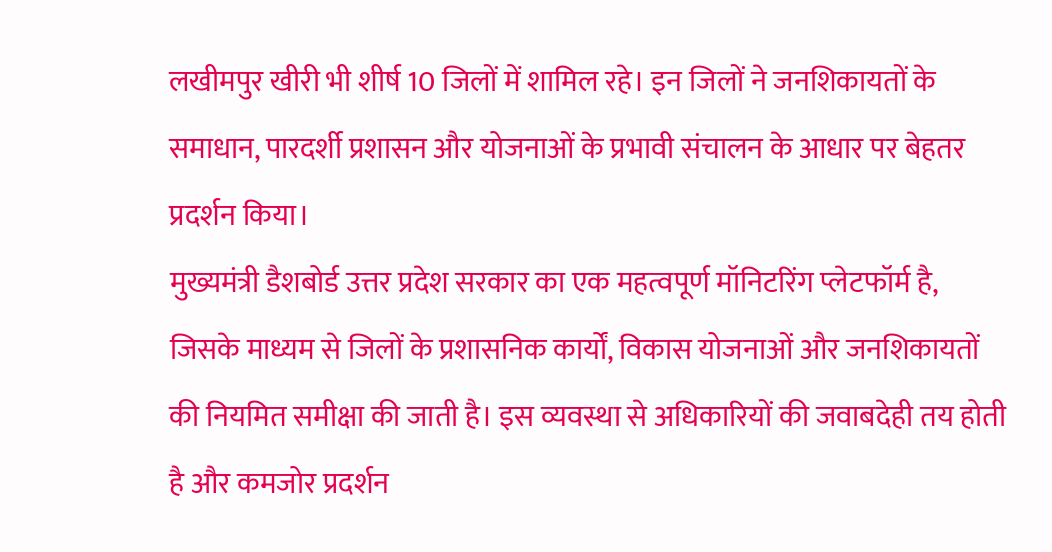लखीमपुर खीरी भी शीर्ष 10 जिलों में शामिल रहे। इन जिलों ने जनशिकायतों के समाधान, पारदर्शी प्रशासन और योजनाओं के प्रभावी संचालन के आधार पर बेहतर प्रदर्शन किया।
मुख्यमंत्री डैशबोर्ड उत्तर प्रदेश सरकार का एक महत्वपूर्ण मॉनिटरिंग प्लेटफॉर्म है, जिसके माध्यम से जिलों के प्रशासनिक कार्यों, विकास योजनाओं और जनशिकायतों की नियमित समीक्षा की जाती है। इस व्यवस्था से अधिकारियों की जवाबदेही तय होती है और कमजोर प्रदर्शन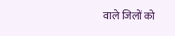वाले जिलों को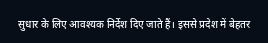सुधार के लिए आवश्यक निर्देश दिए जाते हैं। इससे प्रदेश में बेहतर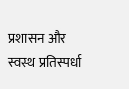प्रशासन और स्वस्थ प्रतिस्पर्धा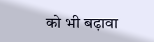को भी बढ़ावा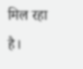मिल रहा है।